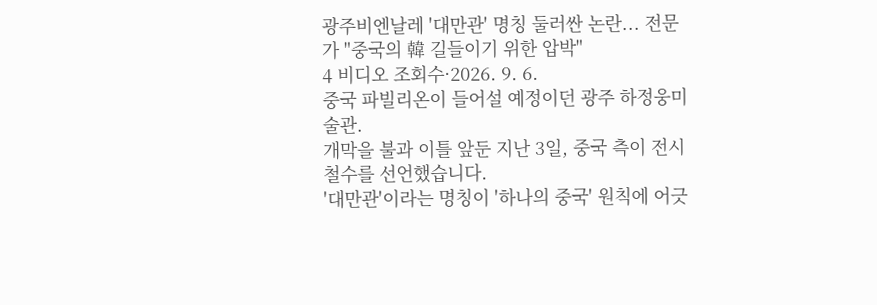광주비엔날레 '대만관' 명칭 둘러싼 논란... 전문가 "중국의 韓 길들이기 위한 압박"
4 비디오 조회수·2026. 9. 6.
중국 파빌리온이 들어설 예정이던 광주 하정웅미술관.
개막을 불과 이틀 앞둔 지난 3일, 중국 측이 전시 철수를 선언했습니다.
'대만관'이라는 명칭이 '하나의 중국' 원칙에 어긋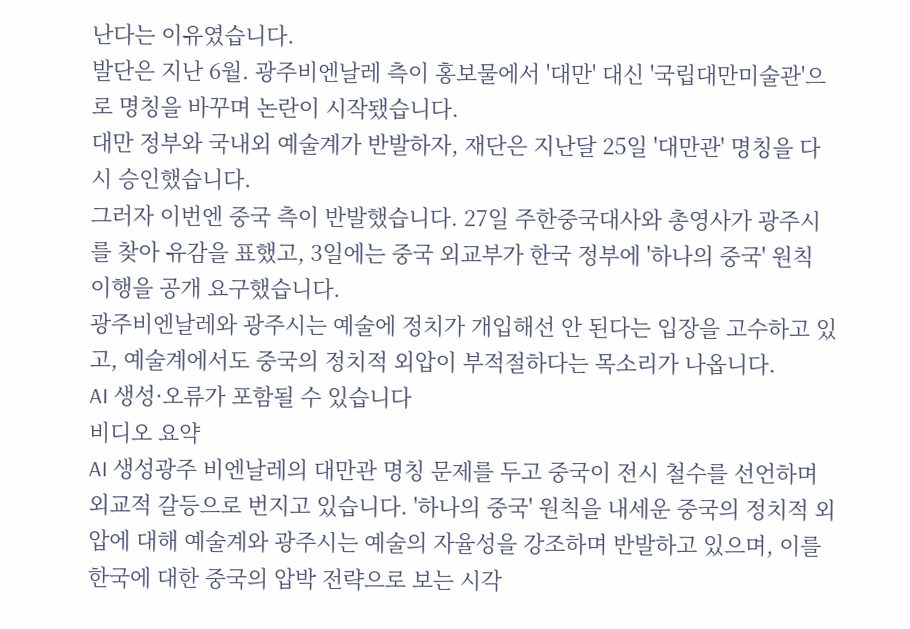난다는 이유였습니다.
발단은 지난 6월. 광주비엔날레 측이 홍보물에서 '대만' 대신 '국립대만미술관'으로 명칭을 바꾸며 논란이 시작됐습니다.
대만 정부와 국내외 예술계가 반발하자, 재단은 지난달 25일 '대만관' 명칭을 다시 승인했습니다.
그러자 이번엔 중국 측이 반발했습니다. 27일 주한중국대사와 총영사가 광주시를 찾아 유감을 표했고, 3일에는 중국 외교부가 한국 정부에 '하나의 중국' 원칙 이행을 공개 요구했습니다.
광주비엔날레와 광주시는 예술에 정치가 개입해선 안 된다는 입장을 고수하고 있고, 예술계에서도 중국의 정치적 외압이 부적절하다는 목소리가 나옵니다.
AI 생성·오류가 포함될 수 있습니다
비디오 요약
AI 생성광주 비엔날레의 대만관 명칭 문제를 두고 중국이 전시 철수를 선언하며 외교적 갈등으로 번지고 있습니다. '하나의 중국' 원칙을 내세운 중국의 정치적 외압에 대해 예술계와 광주시는 예술의 자율성을 강조하며 반발하고 있으며, 이를 한국에 대한 중국의 압박 전략으로 보는 시각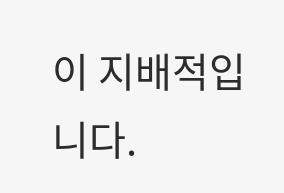이 지배적입니다.